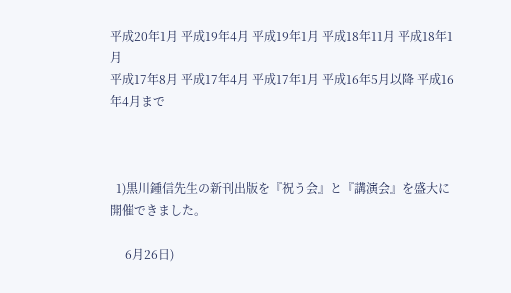平成20年1月 平成19年4月 平成19年1月 平成18年11月 平成18年1月
平成17年8月 平成17年4月 平成17年1月 平成16年5月以降 平成16年4月まで



  1)黒川鍾信先生の新刊出版を『祝う会』と『講演会』を盛大に開催できました。

     6月26日)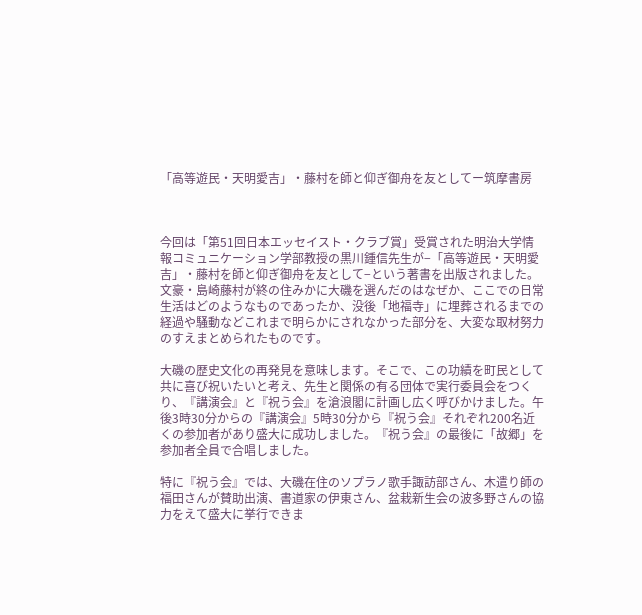「高等遊民・天明愛吉」・藤村を師と仰ぎ御舟を友としてー筑摩書房



今回は「第51回日本エッセイスト・クラブ賞」受賞された明治大学情報コミュニケーション学部教授の黒川鍾信先生が−「高等遊民・天明愛吉」・藤村を師と仰ぎ御舟を友として−という著書を出版されました。文豪・島崎藤村が終の住みかに大磯を選んだのはなぜか、ここでの日常生活はどのようなものであったか、没後「地福寺」に埋葬されるまでの経過や騒動などこれまで明らかにされなかった部分を、大変な取材努力のすえまとめられたものです。

大磯の歴史文化の再発見を意味します。そこで、この功績を町民として共に喜び祝いたいと考え、先生と関係の有る団体で実行委員会をつくり、『講演会』と『祝う会』を滄浪閣に計画し広く呼びかけました。午後3時30分からの『講演会』5時30分から『祝う会』それぞれ200名近くの参加者があり盛大に成功しました。『祝う会』の最後に「故郷」を参加者全員で合唱しました。

特に『祝う会』では、大磯在住のソプラノ歌手諏訪部さん、木遣り師の福田さんが賛助出演、書道家の伊東さん、盆栽新生会の波多野さんの協力をえて盛大に挙行できま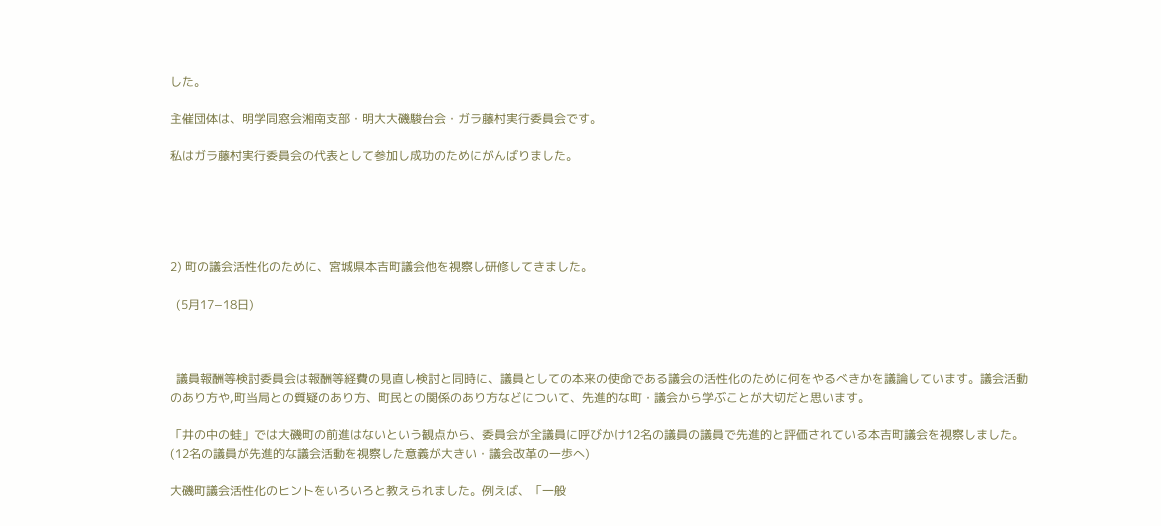した。

主催団体は、明学同窓会湘南支部・明大大磯駿台会・ガラ藤村実行委員会です。

私はガラ藤村実行委員会の代表として参加し成功のためにがんばりました。





2) 町の議会活性化のために、宮城県本吉町議会他を視察し研修してきました。

  (5月17−18日)



  議員報酬等検討委員会は報酬等経費の見直し検討と同時に、議員としての本来の使命である議会の活性化のために何をやるべきかを議論しています。議会活動のあり方や,町当局との質疑のあり方、町民との関係のあり方などについて、先進的な町・議会から学ぶことが大切だと思います。

「井の中の蛙」では大磯町の前進はないという観点から、委員会が全議員に呼びかけ12名の議員の議員で先進的と評価されている本吉町議会を視察しました。(12名の議員が先進的な議会活動を視察した意義が大きい・議会改革の一歩へ)

大磯町議会活性化のヒントをいろいろと教えられました。例えば、「一般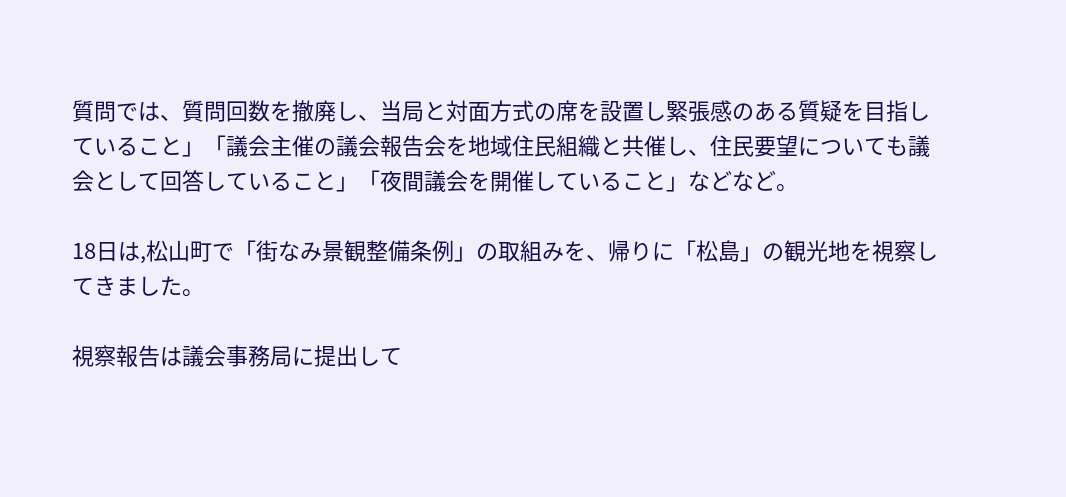質問では、質問回数を撤廃し、当局と対面方式の席を設置し緊張感のある質疑を目指していること」「議会主催の議会報告会を地域住民組織と共催し、住民要望についても議会として回答していること」「夜間議会を開催していること」などなど。

18日は,松山町で「街なみ景観整備条例」の取組みを、帰りに「松島」の観光地を視察してきました。

視察報告は議会事務局に提出して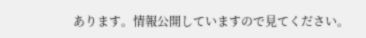あります。情報公開していますので見てください。